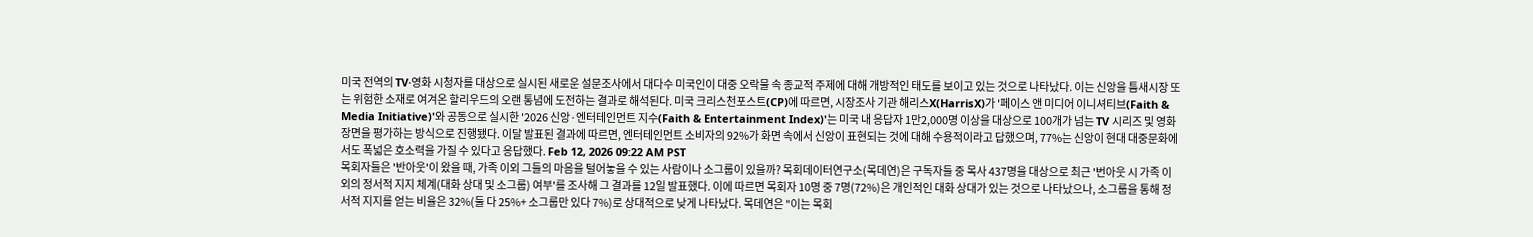미국 전역의 TV·영화 시청자를 대상으로 실시된 새로운 설문조사에서 대다수 미국인이 대중 오락물 속 종교적 주제에 대해 개방적인 태도를 보이고 있는 것으로 나타났다. 이는 신앙을 틈새시장 또는 위험한 소재로 여겨온 할리우드의 오랜 통념에 도전하는 결과로 해석된다. 미국 크리스천포스트(CP)에 따르면, 시장조사 기관 해리스X(HarrisX)가 '페이스 앤 미디어 이니셔티브(Faith & Media Initiative)'와 공동으로 실시한 '2026 신앙·엔터테인먼트 지수(Faith & Entertainment Index)'는 미국 내 응답자 1만2,000명 이상을 대상으로 100개가 넘는 TV 시리즈 및 영화 장면을 평가하는 방식으로 진행됐다. 이달 발표된 결과에 따르면, 엔터테인먼트 소비자의 92%가 화면 속에서 신앙이 표현되는 것에 대해 수용적이라고 답했으며, 77%는 신앙이 현대 대중문화에서도 폭넓은 호소력을 가질 수 있다고 응답했다. Feb 12, 2026 09:22 AM PST
목회자들은 '반아웃'이 왔을 때, 가족 이외 그들의 마음을 털어놓을 수 있는 사람이나 소그룹이 있을까? 목회데이터연구소(목데연)은 구독자들 중 목사 437명을 대상으로 최근 '번아웃 시 가족 이외의 정서적 지지 체계(대화 상대 및 소그룹) 여부'를 조사해 그 결과를 12일 발표했다. 이에 따르면 목회자 10명 중 7명(72%)은 개인적인 대화 상대가 있는 것으로 나타났으나, 소그룹을 통해 정서적 지지를 얻는 비율은 32%(둘 다 25%+ 소그룹만 있다 7%)로 상대적으로 낮게 나타났다. 목데연은 "이는 목회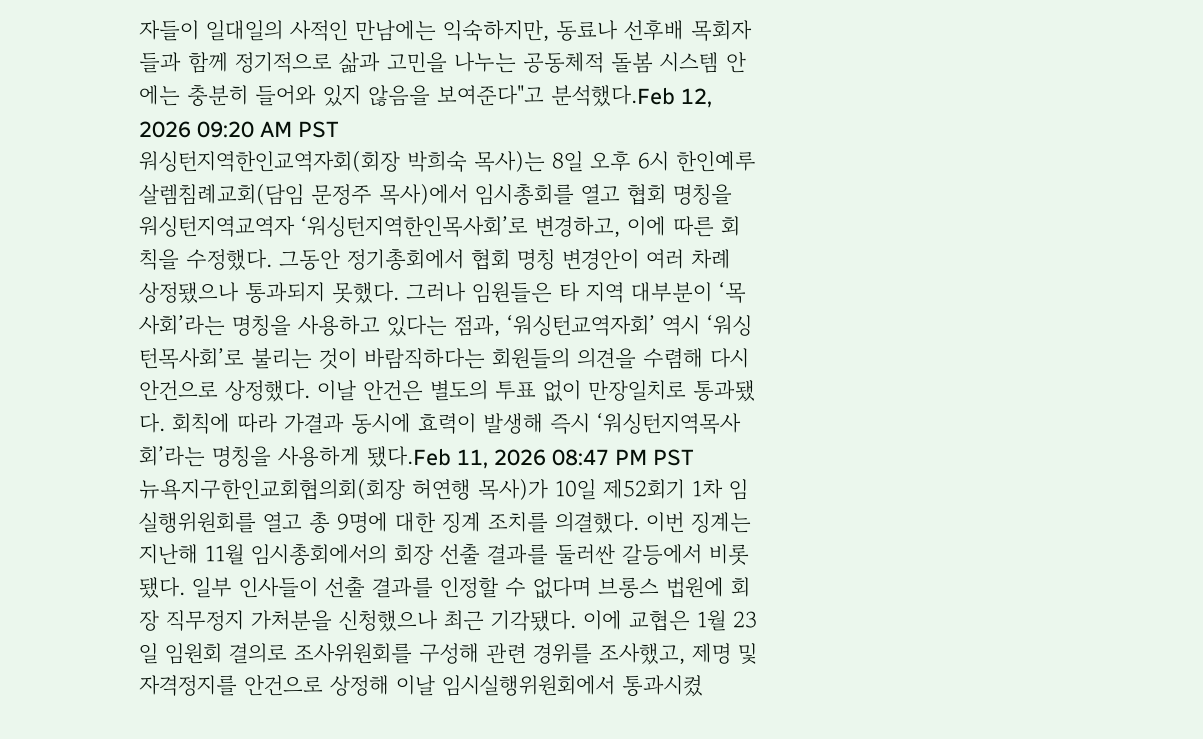자들이 일대일의 사적인 만남에는 익숙하지만, 동료나 선후배 목회자들과 함께 정기적으로 삶과 고민을 나누는 공동체적 돌봄 시스템 안에는 충분히 들어와 있지 않음을 보여준다"고 분석했다.Feb 12, 2026 09:20 AM PST
워싱턴지역한인교역자회(회장 박희숙 목사)는 8일 오후 6시 한인예루살렘침례교회(담임 문정주 목사)에서 임시총회를 열고 협회 명칭을 워싱턴지역교역자 ‘워싱턴지역한인목사회’로 변경하고, 이에 따른 회칙을 수정했다. 그동안 정기총회에서 협회 명칭 변경안이 여러 차례 상정됐으나 통과되지 못했다. 그러나 임원들은 타 지역 대부분이 ‘목사회’라는 명칭을 사용하고 있다는 점과, ‘워싱턴교역자회’ 역시 ‘워싱턴목사회’로 불리는 것이 바람직하다는 회원들의 의견을 수렴해 다시 안건으로 상정했다. 이날 안건은 별도의 투표 없이 만장일치로 통과됐다. 회칙에 따라 가결과 동시에 효력이 발생해 즉시 ‘워싱턴지역목사회’라는 명칭을 사용하게 됐다.Feb 11, 2026 08:47 PM PST
뉴욕지구한인교회협의회(회장 허연행 목사)가 10일 제52회기 1차 임실행위원회를 열고 총 9명에 대한 징계 조치를 의결했다. 이번 징계는 지난해 11월 임시총회에서의 회장 선출 결과를 둘러싼 갈등에서 비롯됐다. 일부 인사들이 선출 결과를 인정할 수 없다며 브롱스 법원에 회장 직무정지 가처분을 신청했으나 최근 기각됐다. 이에 교협은 1월 23일 임원회 결의로 조사위원회를 구성해 관련 경위를 조사했고, 제명 및 자격정지를 안건으로 상정해 이날 임시실행위원회에서 통과시켰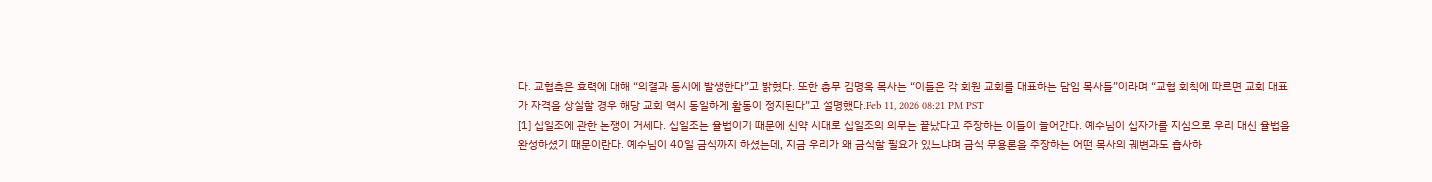다. 교협측은 효력에 대해 “의결과 동시에 발생한다”고 밝혔다. 또한 총무 김명옥 목사는 “이들은 각 회원 교회를 대표하는 담임 목사들”이라며 “교협 회칙에 따르면 교회 대표가 자격을 상실할 경우 해당 교회 역시 동일하게 활동이 정지된다”고 설명했다.Feb 11, 2026 08:21 PM PST
[1] 십일조에 관한 논쟁이 거세다. 십일조는 율법이기 때문에 신약 시대로 십일조의 의무는 끝났다고 주장하는 이들이 늘어간다. 예수님이 십자가를 지심으로 우리 대신 율법을 완성하셨기 때문이란다. 예수님이 40일 금식까지 하셨는데, 지금 우리가 왜 금식할 필요가 있느냐며 금식 무용론을 주장하는 어떤 목사의 궤변과도 흡사하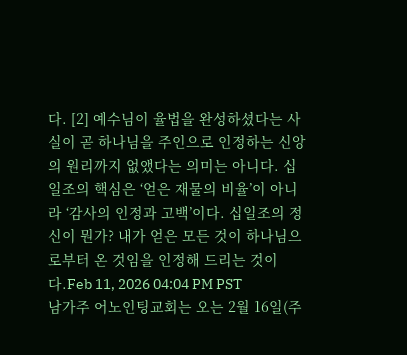다. [2] 예수님이 율법을 완성하셨다는 사실이 곧 하나님을 주인으로 인정하는 신앙의 원리까지 없앴다는 의미는 아니다. 십일조의 핵심은 ‘얻은 재물의 비율’이 아니라 ‘감사의 인정과 고백’이다. 십일조의 정신이 뭔가? 내가 얻은 모든 것이 하나님으로부터 온 것임을 인정해 드리는 것이다.Feb 11, 2026 04:04 PM PST
남가주 어노인팅교회는 오는 2월 16일(주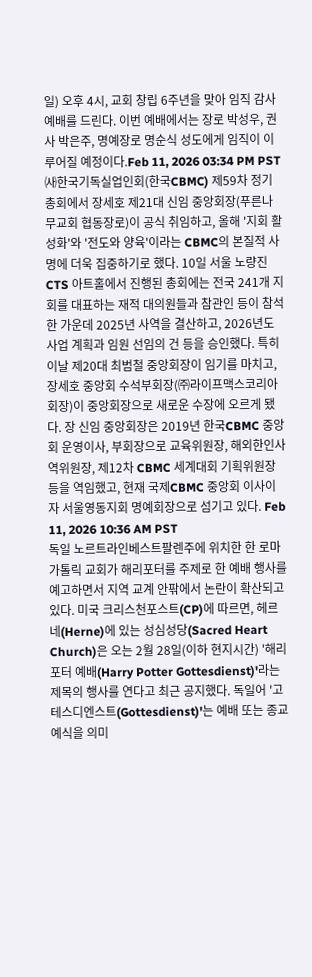일) 오후 4시, 교회 창립 6주년을 맞아 임직 감사예배를 드린다. 이번 예배에서는 장로 박성우, 권사 박은주, 명예장로 명순식 성도에게 임직이 이루어질 예정이다.Feb 11, 2026 03:34 PM PST
㈔한국기독실업인회(한국CBMC) 제59차 정기총회에서 장세호 제21대 신임 중앙회장(푸른나무교회 협동장로)이 공식 취임하고, 올해 '지회 활성화'와 '전도와 양육'이라는 CBMC의 본질적 사명에 더욱 집중하기로 했다. 10일 서울 노량진 CTS 아트홀에서 진행된 총회에는 전국 241개 지회를 대표하는 재적 대의원들과 참관인 등이 참석한 가운데 2025년 사역을 결산하고, 2026년도 사업 계획과 임원 선임의 건 등을 승인했다. 특히 이날 제20대 최범철 중앙회장이 임기를 마치고, 장세호 중앙회 수석부회장(㈜라이프맥스코리아 회장)이 중앙회장으로 새로운 수장에 오르게 됐다. 장 신임 중앙회장은 2019년 한국CBMC 중앙회 운영이사, 부회장으로 교육위원장, 해외한인사역위원장, 제12차 CBMC 세계대회 기획위원장 등을 역임했고, 현재 국제CBMC 중앙회 이사이자 서울영동지회 명예회장으로 섬기고 있다. Feb 11, 2026 10:36 AM PST
독일 노르트라인베스트팔렌주에 위치한 한 로마가톨릭 교회가 해리포터를 주제로 한 예배 행사를 예고하면서 지역 교계 안팎에서 논란이 확산되고 있다. 미국 크리스천포스트(CP)에 따르면, 헤르네(Herne)에 있는 성심성당(Sacred Heart Church)은 오는 2월 28일(이하 현지시간) '해리포터 예배(Harry Potter Gottesdienst)'라는 제목의 행사를 연다고 최근 공지했다. 독일어 '고테스디엔스트(Gottesdienst)'는 예배 또는 종교 예식을 의미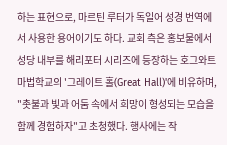하는 표현으로, 마르틴 루터가 독일어 성경 번역에서 사용한 용어이기도 하다. 교회 측은 홍보물에서 성당 내부를 해리포터 시리즈에 등장하는 호그와트 마법학교의 '그레이트 홀(Great Hall)'에 비유하며, "촛불과 빛과 어둠 속에서 희망이 형성되는 모습을 함께 경험하자"고 초청했다. 행사에는 작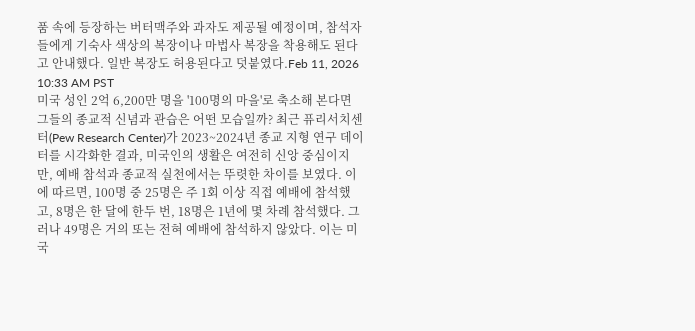품 속에 등장하는 버터맥주와 과자도 제공될 예정이며, 참석자들에게 기숙사 색상의 복장이나 마법사 복장을 착용해도 된다고 안내했다. 일반 복장도 허용된다고 덧붙였다.Feb 11, 2026 10:33 AM PST
미국 성인 2억 6,200만 명을 '100명의 마을'로 축소해 본다면 그들의 종교적 신념과 관습은 어떤 모습일까? 최근 퓨리서치센터(Pew Research Center)가 2023~2024년 종교 지형 연구 데이터를 시각화한 결과, 미국인의 생활은 여전히 신앙 중심이지만, 예배 참석과 종교적 실천에서는 뚜렷한 차이를 보였다. 이에 따르면, 100명 중 25명은 주 1회 이상 직접 예배에 참석했고, 8명은 한 달에 한두 번, 18명은 1년에 몇 차례 참석했다. 그러나 49명은 거의 또는 전혀 예배에 참석하지 않았다. 이는 미국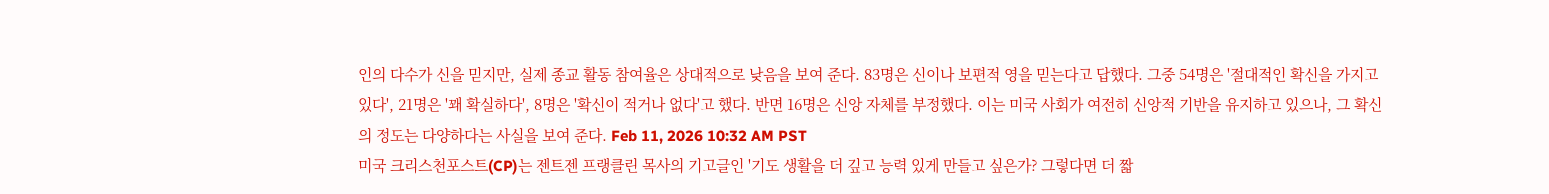인의 다수가 신을 믿지만, 실제 종교 활동 참여율은 상대적으로 낮음을 보여 준다. 83명은 신이나 보편적 영을 믿는다고 답했다. 그중 54명은 '절대적인 확신을 가지고 있다', 21명은 '꽤 확실하다', 8명은 '확신이 적거나 없다'고 했다. 반면 16명은 신앙 자체를 부정했다. 이는 미국 사회가 여전히 신앙적 기반을 유지하고 있으나, 그 확신의 정도는 다양하다는 사실을 보여 준다. Feb 11, 2026 10:32 AM PST
미국 크리스천포스트(CP)는 젠트젠 프랭클린 목사의 기고글인 '기도 생활을 더 깊고 능력 있게 만들고 싶은가? 그렇다면 더 짧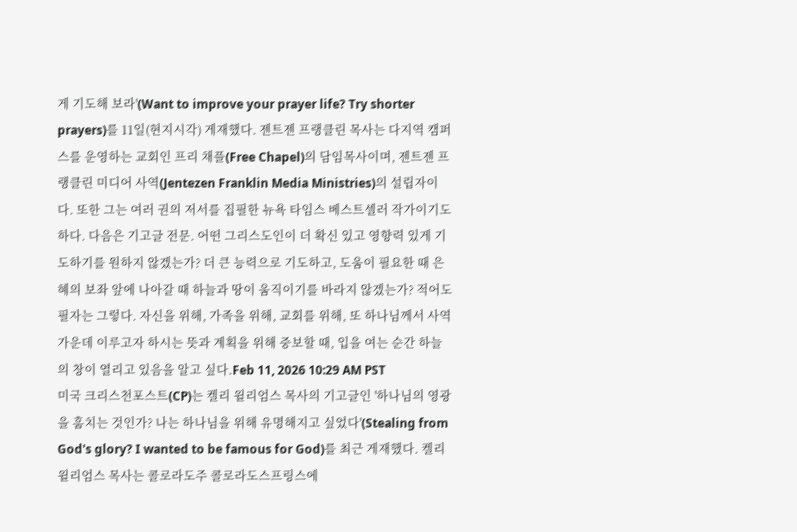게 기도해 보라'(Want to improve your prayer life? Try shorter prayers)를 11일(현지시각) 게재했다. 젠트젠 프랭클린 목사는 다지역 캠퍼스를 운영하는 교회인 프리 채플(Free Chapel)의 담임목사이며, 젠트젠 프랭클린 미디어 사역(Jentezen Franklin Media Ministries)의 설립자이다. 또한 그는 여러 권의 저서를 집필한 뉴욕 타임스 베스트셀러 작가이기도 하다. 다음은 기고글 전문. 어떤 그리스도인이 더 확신 있고 영향력 있게 기도하기를 원하지 않겠는가? 더 큰 능력으로 기도하고, 도움이 필요한 때 은혜의 보좌 앞에 나아갈 때 하늘과 땅이 움직이기를 바라지 않겠는가? 적어도 필자는 그렇다. 자신을 위해, 가족을 위해, 교회를 위해, 또 하나님께서 사역 가운데 이루고자 하시는 뜻과 계획을 위해 중보할 때, 입을 여는 순간 하늘의 창이 열리고 있음을 알고 싶다.Feb 11, 2026 10:29 AM PST
미국 크리스천포스트(CP)는 켈리 윌리엄스 목사의 기고글인 '하나님의 영광을 훔치는 것인가? 나는 하나님을 위해 유명해지고 싶었다'(Stealing from God's glory? I wanted to be famous for God)를 최근 게재했다. 켈리 윌리엄스 목사는 콜로라도주 콜로라도스프링스에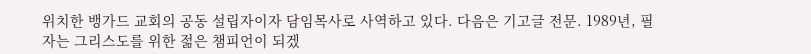위치한 뱅가드 교회의 공동 설립자이자 담임목사로 사역하고 있다. 다음은 기고글 전문. 1989년, 필자는 그리스도를 위한 젊은 챔피언이 되겠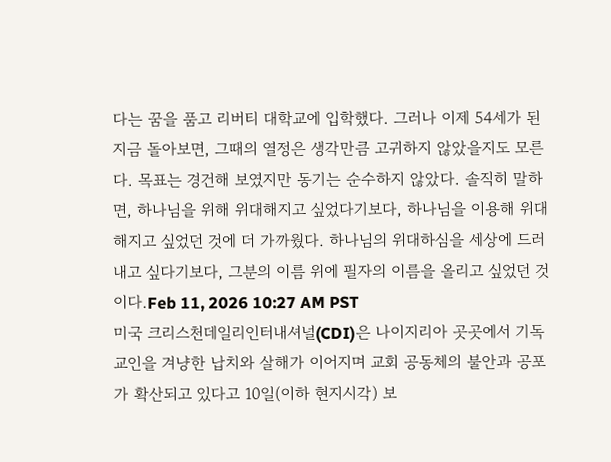다는 꿈을 품고 리버티 대학교에 입학했다. 그러나 이제 54세가 된 지금 돌아보면, 그때의 열정은 생각만큼 고귀하지 않았을지도 모른다. 목표는 경건해 보였지만 동기는 순수하지 않았다. 솔직히 말하면, 하나님을 위해 위대해지고 싶었다기보다, 하나님을 이용해 위대해지고 싶었던 것에 더 가까웠다. 하나님의 위대하심을 세상에 드러내고 싶다기보다, 그분의 이름 위에 필자의 이름을 올리고 싶었던 것이다.Feb 11, 2026 10:27 AM PST
미국 크리스천데일리인터내셔널(CDI)은 나이지리아 곳곳에서 기독교인을 겨냥한 납치와 살해가 이어지며 교회 공동체의 불안과 공포가 확산되고 있다고 10일(이하 현지시각) 보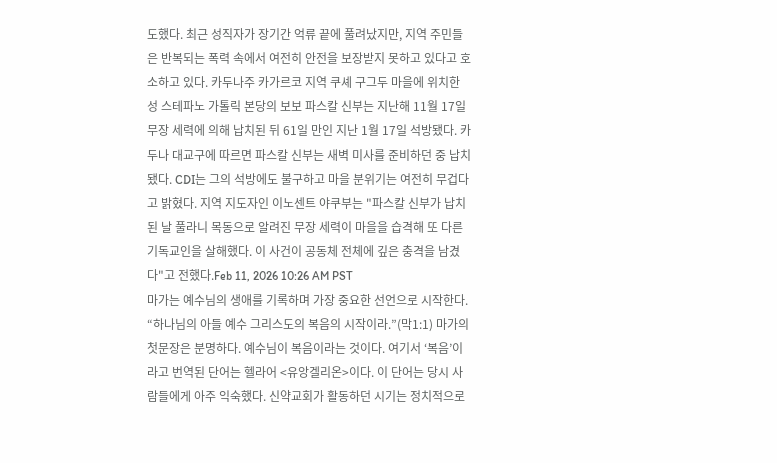도했다. 최근 성직자가 장기간 억류 끝에 풀려났지만, 지역 주민들은 반복되는 폭력 속에서 여전히 안전을 보장받지 못하고 있다고 호소하고 있다. 카두나주 카가르코 지역 쿠셰 구그두 마을에 위치한 성 스테파노 가톨릭 본당의 보보 파스칼 신부는 지난해 11월 17일 무장 세력에 의해 납치된 뒤 61일 만인 지난 1월 17일 석방됐다. 카두나 대교구에 따르면 파스칼 신부는 새벽 미사를 준비하던 중 납치됐다. CDI는 그의 석방에도 불구하고 마을 분위기는 여전히 무겁다고 밝혔다. 지역 지도자인 이노센트 야쿠부는 "파스칼 신부가 납치된 날 풀라니 목동으로 알려진 무장 세력이 마을을 습격해 또 다른 기독교인을 살해했다. 이 사건이 공동체 전체에 깊은 충격을 남겼다"고 전했다.Feb 11, 2026 10:26 AM PST
마가는 예수님의 생애를 기록하며 가장 중요한 선언으로 시작한다. “하나님의 아들 예수 그리스도의 복음의 시작이라.”(막1:1) 마가의 첫문장은 분명하다. 예수님이 복음이라는 것이다. 여기서 ‘복음’이라고 번역된 단어는 헬라어 <유앙겔리온>이다. 이 단어는 당시 사람들에게 아주 익숙했다. 신약교회가 활동하던 시기는 정치적으로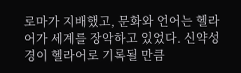로마가 지배했고, 문화와 언어는 헬라어가 세계를 장악하고 있었다. 신약성경이 헬라어로 기록될 만큼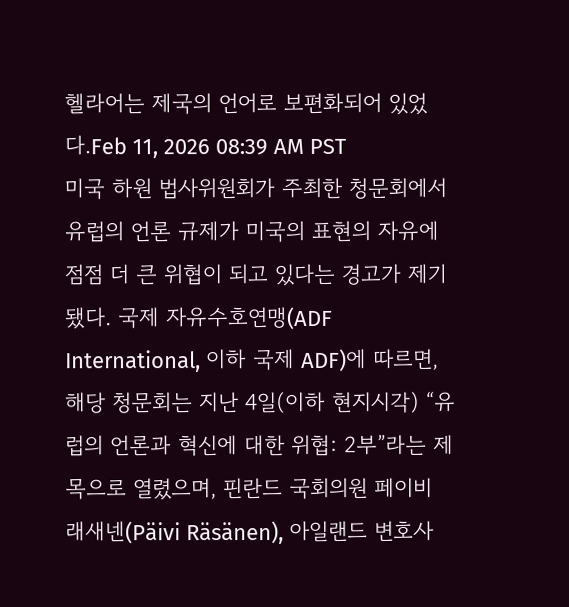헬라어는 제국의 언어로 보편화되어 있었다.Feb 11, 2026 08:39 AM PST
미국 하원 법사위원회가 주최한 청문회에서 유럽의 언론 규제가 미국의 표현의 자유에 점점 더 큰 위협이 되고 있다는 경고가 제기됐다. 국제 자유수호연맹(ADF International, 이하 국제 ADF)에 따르면, 해당 청문회는 지난 4일(이하 현지시각) “유럽의 언론과 혁신에 대한 위협: 2부”라는 제목으로 열렸으며, 핀란드 국회의원 페이비 래새넨(Päivi Räsänen), 아일랜드 변호사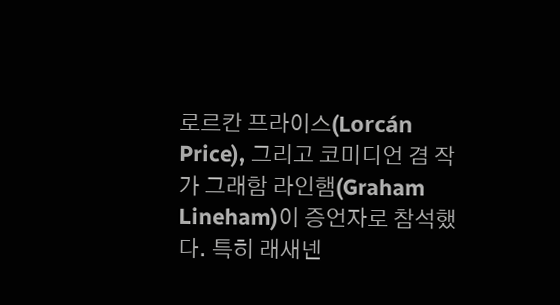로르칸 프라이스(Lorcán Price), 그리고 코미디언 겸 작가 그래함 라인햄(Graham Lineham)이 증언자로 참석했다. 특히 래새넨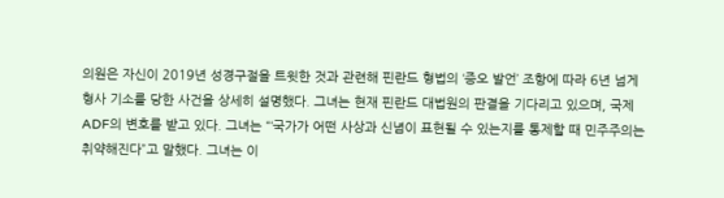의원은 자신이 2019년 성경구절을 트윗한 것과 관련해 핀란드 형법의 ‘증오 발언’ 조항에 따라 6년 넘게 형사 기소를 당한 사건을 상세히 설명했다. 그녀는 현재 핀란드 대법원의 판결을 기다리고 있으며, 국제 ADF의 변호를 받고 있다. 그녀는 “‘국가가 어떤 사상과 신념이 표현될 수 있는지를 통제할 때 민주주의는 취약해진다”고 말했다. 그녀는 이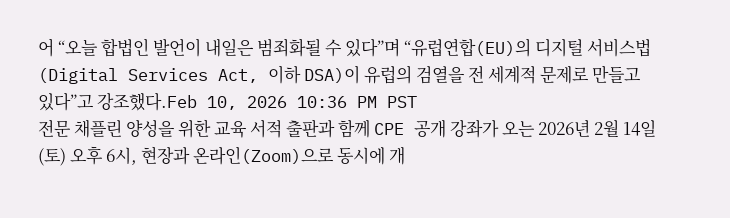어 “오늘 합법인 발언이 내일은 범죄화될 수 있다”며 “유럽연합(EU)의 디지털 서비스법(Digital Services Act, 이하 DSA)이 유럽의 검열을 전 세계적 문제로 만들고 있다”고 강조했다.Feb 10, 2026 10:36 PM PST
전문 채플린 양성을 위한 교육 서적 출판과 함께 CPE 공개 강좌가 오는 2026년 2월 14일(토) 오후 6시, 현장과 온라인(Zoom)으로 동시에 개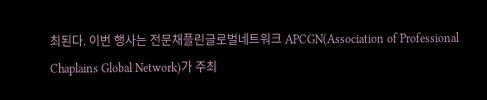최된다. 이번 행사는 전문채플린글로벌네트워크 APCGN(Association of Professional Chaplains Global Network)가 주최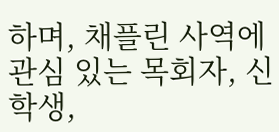하며, 채플린 사역에 관심 있는 목회자, 신학생,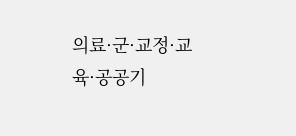의료·군·교정·교육·공공기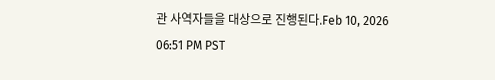관 사역자들을 대상으로 진행된다.Feb 10, 2026 06:51 PM PST